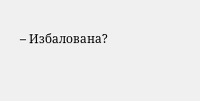– Избалована?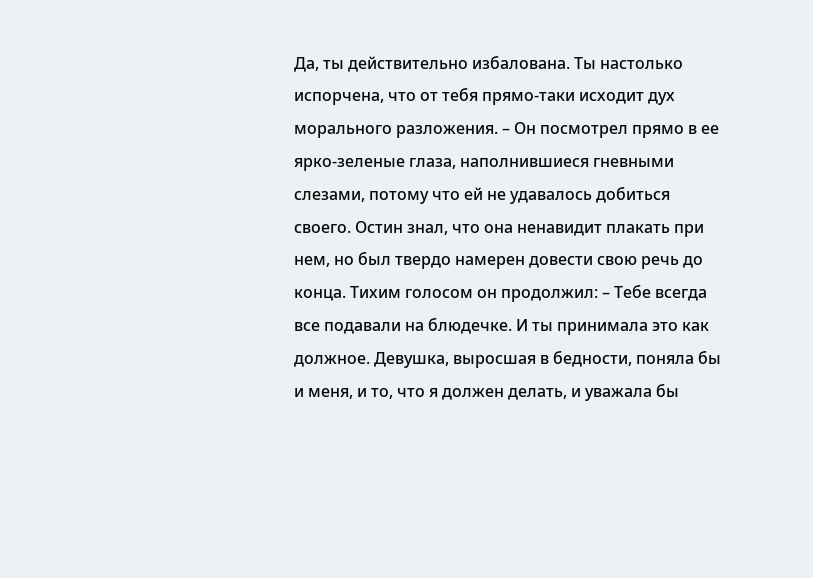Да, ты действительно избалована. Ты настолько испорчена, что от тебя прямо-таки исходит дух морального разложения. – Он посмотрел прямо в ее ярко-зеленые глаза, наполнившиеся гневными слезами, потому что ей не удавалось добиться своего. Остин знал, что она ненавидит плакать при нем, но был твердо намерен довести свою речь до конца. Тихим голосом он продолжил: – Тебе всегда все подавали на блюдечке. И ты принимала это как должное. Девушка, выросшая в бедности, поняла бы и меня, и то, что я должен делать, и уважала бы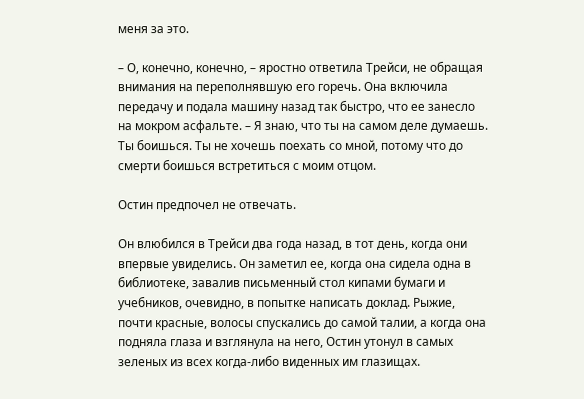меня за это.

– О, конечно, конечно, – яростно ответила Трейси, не обращая внимания на переполнявшую его горечь. Она включила передачу и подала машину назад так быстро, что ее занесло на мокром асфальте. – Я знаю, что ты на самом деле думаешь. Ты боишься. Ты не хочешь поехать со мной, потому что до смерти боишься встретиться с моим отцом.

Остин предпочел не отвечать.

Он влюбился в Трейси два года назад, в тот день, когда они впервые увиделись. Он заметил ее, когда она сидела одна в библиотеке, завалив письменный стол кипами бумаги и учебников, очевидно, в попытке написать доклад. Рыжие, почти красные, волосы спускались до самой талии, а когда она подняла глаза и взглянула на него, Остин утонул в самых зеленых из всех когда-либо виденных им глазищах.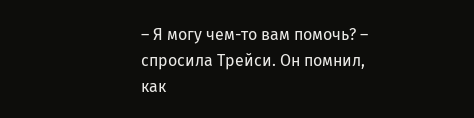– Я могу чем-то вам помочь? – спросила Трейси. Он помнил, как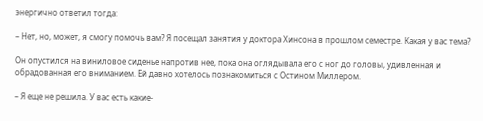энергично ответил тогда:

– Нет, но, может, я смогу помочь вам? Я посещал занятия у доктора Хинсона в прошлом семестре. Какая у вас тема?

Он опустился на виниловое сиденье напротив нее, пока она оглядывала его с ног до головы, удивленная и обрадованная его вниманием. Ей давно хотелось познакомиться с Остином Миллером.

– Я еще не решила. У вас есть какие-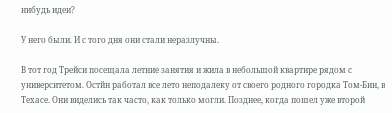нибудь идеи?

У него были. И с того дня они стали неразлучны.

В тот год Трейси посещала летние занятия и жила в небольшой квартире рядом с университетом. Остйн работал все лето неподалеку от своего родного городка Том-Бин, в Техасе. Они виделись так часто, как только могли. Позднее, когда пошел уже второй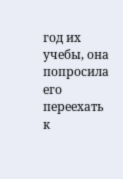год их учебы, она попросила его переехать к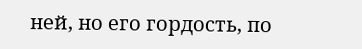ней, но его гордость, по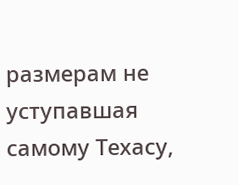размерам не уступавшая самому Техасу,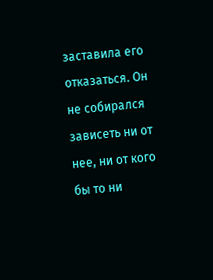заставила его отказаться. Он не собирался зависеть ни от нее, ни от кого бы то ни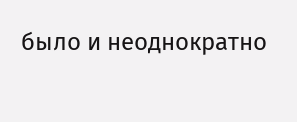было и неоднократно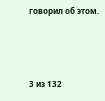говорил об этом.



3 из 132